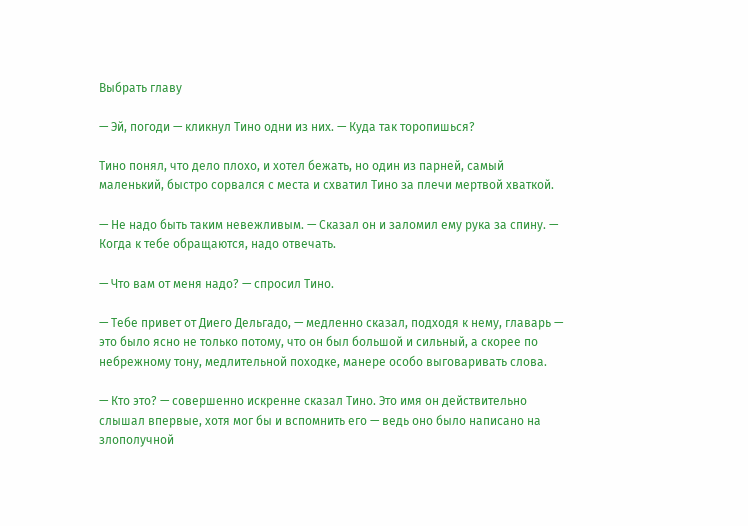Выбрать главу

— Эй, погоди — кликнул Тино одни из них. — Куда так торопишься?

Тино понял, что дело плохо, и хотел бежать, но один из парней, самый маленький, быстро сорвался с места и схватил Тино за плечи мертвой хваткой.

— Не надо быть таким невежливым. — Сказал он и заломил ему рука за спину. — Когда к тебе обращаются, надо отвечать.

— Что вам от меня надо? — спросил Тино.

— Тебе привет от Диего Дельгадо, — медленно сказал, подходя к нему, главарь — это было ясно не только потому, что он был большой и сильный, а скорее по небрежному тону, медлительной походке, манере особо выговаривать слова.

— Кто это? — совершенно искренне сказал Тино. Это имя он действительно слышал впервые, хотя мог бы и вспомнить его — ведь оно было написано на злополучной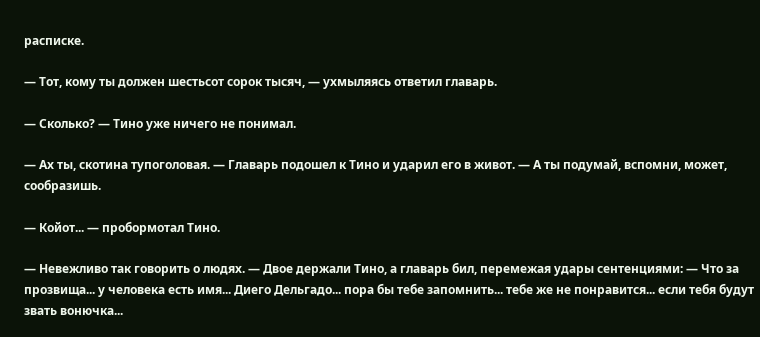расписке.

— Тот, кому ты должен шестьсот сорок тысяч, — ухмыляясь ответил главарь.

— Сколько? — Тино уже ничего не понимал.

— Ах ты, скотина тупоголовая. — Главарь подошел к Тино и ударил его в живот. — А ты подумай, вспомни, может, сообразишь.

— Койот... — пробормотал Тино.

— Невежливо так говорить о людях. — Двое держали Тино, а главарь бил, перемежая удары сентенциями: — Что за прозвища... у человека есть имя... Диего Дельгадо... пора бы тебе запомнить... тебе же не понравится... если тебя будут звать вонючка...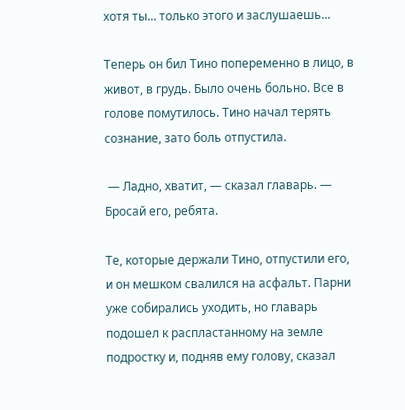хотя ты... только этого и заслушаешь...

Теперь он бил Тино попеременно в лицо, в живот, в грудь. Было очень больно. Все в голове помутилось. Тино начал терять сознание, зато боль отпустила.

 — Ладно, хватит, — сказал главарь. — Бросай его, ребята.

Те, которые держали Тино, отпустили его, и он мешком свалился на асфальт. Парни уже собирались уходить, но главарь подошел к распластанному на земле подростку и, подняв ему голову, сказал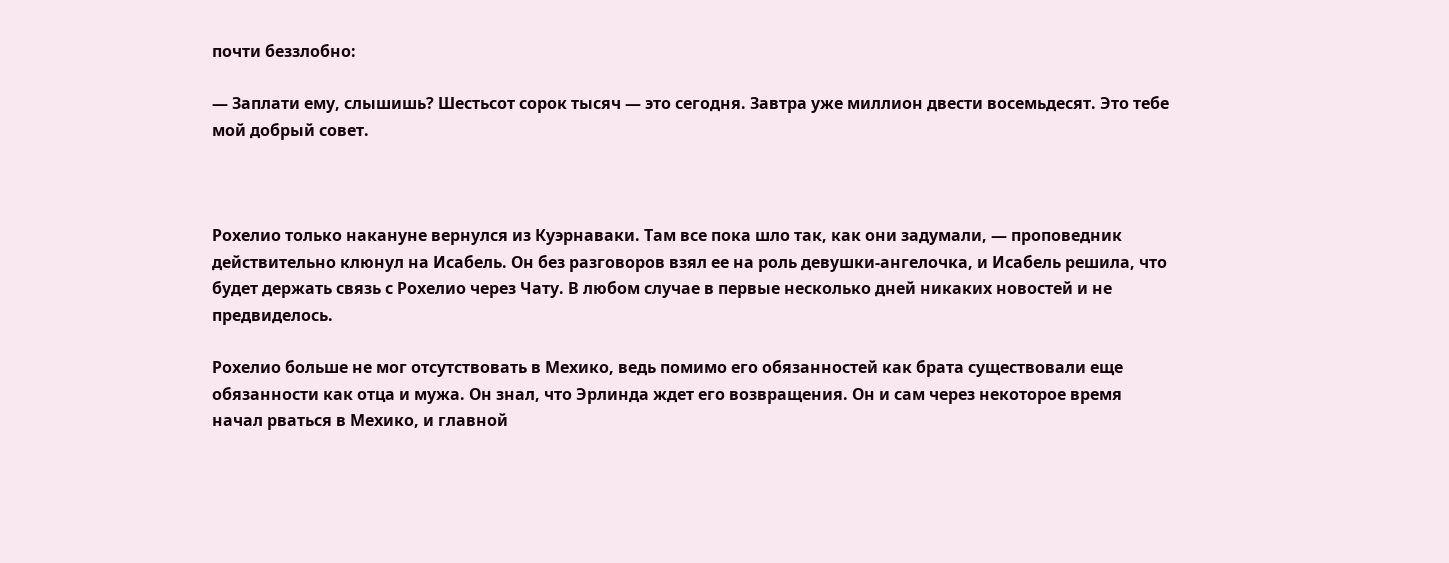почти беззлобно:

— Заплати ему, слышишь? Шестьсот сорок тысяч — это сегодня. Завтра уже миллион двести восемьдесят. Это тебе мой добрый совет.



Рохелио только накануне вернулся из Куэрнаваки. Там все пока шло так, как они задумали, — проповедник действительно клюнул на Исабель. Он без разговоров взял ее на роль девушки-ангелочка, и Исабель решила, что будет держать связь с Рохелио через Чату. В любом случае в первые несколько дней никаких новостей и не предвиделось.

Рохелио больше не мог отсутствовать в Мехико, ведь помимо его обязанностей как брата существовали еще обязанности как отца и мужа. Он знал, что Эрлинда ждет его возвращения. Он и сам через некоторое время начал рваться в Мехико, и главной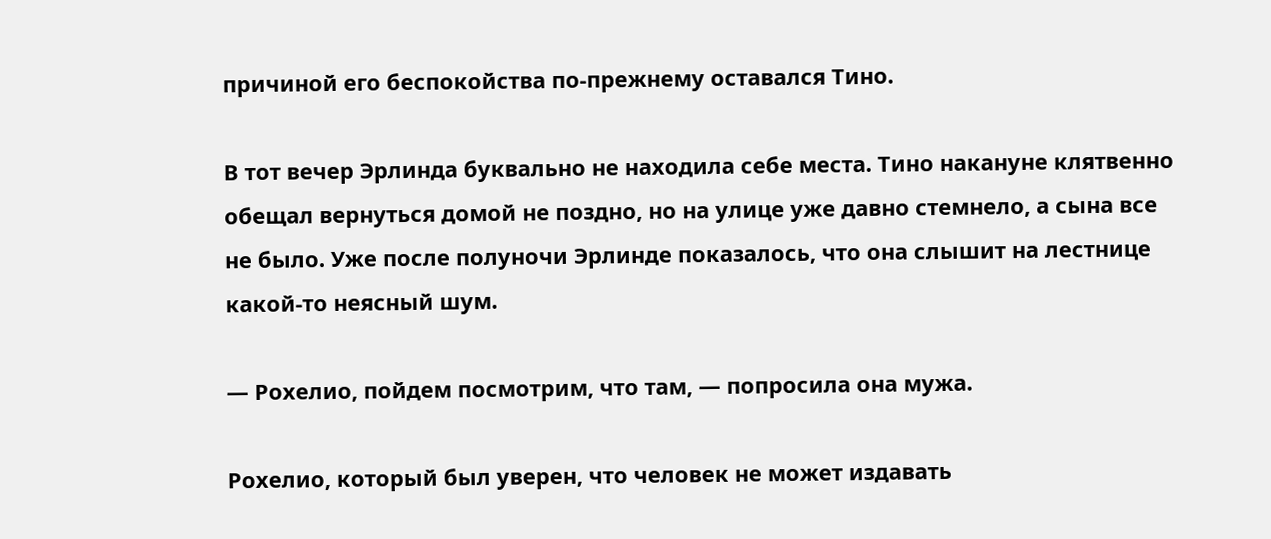причиной его беспокойства по-прежнему оставался Тино.

В тот вечер Эрлинда буквально не находила себе места. Тино накануне клятвенно обещал вернуться домой не поздно, но на улице уже давно стемнело, а сына все не было. Уже после полуночи Эрлинде показалось, что она слышит на лестнице какой-то неясный шум.

— Рохелио, пойдем посмотрим, что там, — попросила она мужа.

Рохелио, который был уверен, что человек не может издавать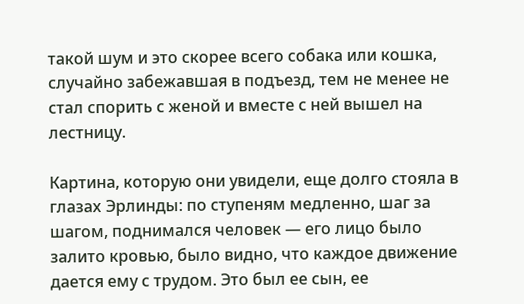такой шум и это скорее всего собака или кошка, случайно забежавшая в подъезд, тем не менее не стал спорить с женой и вместе с ней вышел на лестницу.

Картина, которую они увидели, еще долго стояла в глазах Эрлинды: по ступеням медленно, шаг за шагом, поднимался человек — его лицо было залито кровью, было видно, что каждое движение дается ему с трудом. Это был ее сын, ее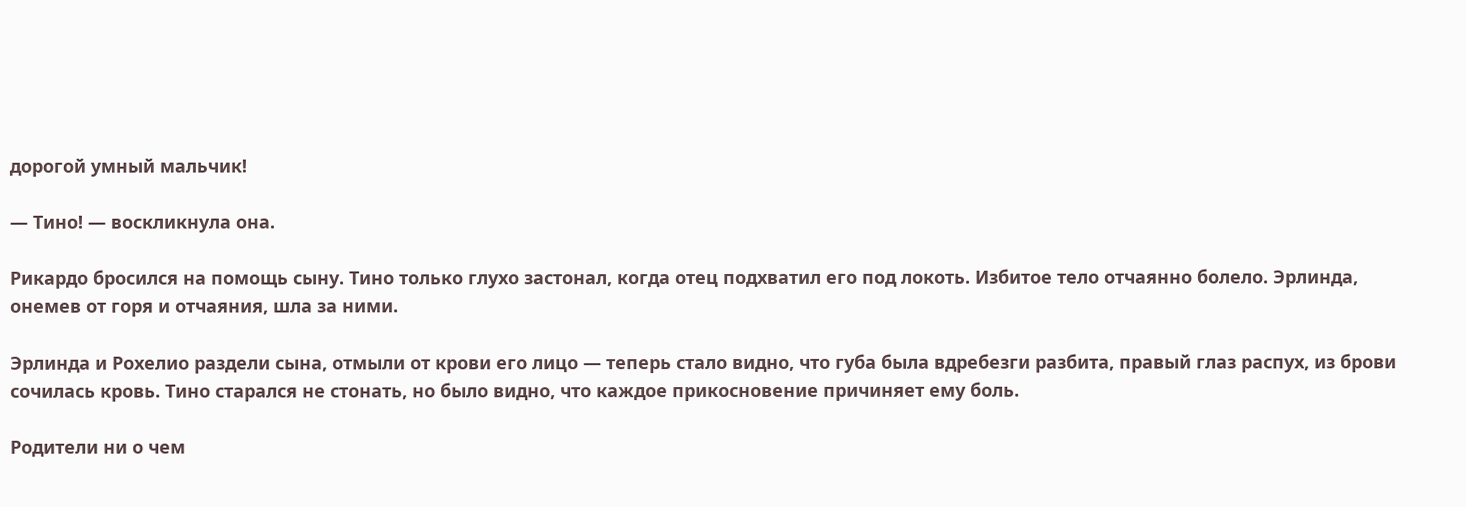дорогой умный мальчик!

— Тино! — воскликнула она.

Рикардо бросился на помощь сыну. Тино только глухо застонал, когда отец подхватил его под локоть. Избитое тело отчаянно болело. Эрлинда, онемев от горя и отчаяния, шла за ними.

Эрлинда и Рохелио раздели сына, отмыли от крови его лицо — теперь стало видно, что губа была вдребезги разбита, правый глаз распух, из брови сочилась кровь. Тино старался не стонать, но было видно, что каждое прикосновение причиняет ему боль.

Родители ни о чем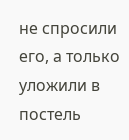не спросили его, а только уложили в постель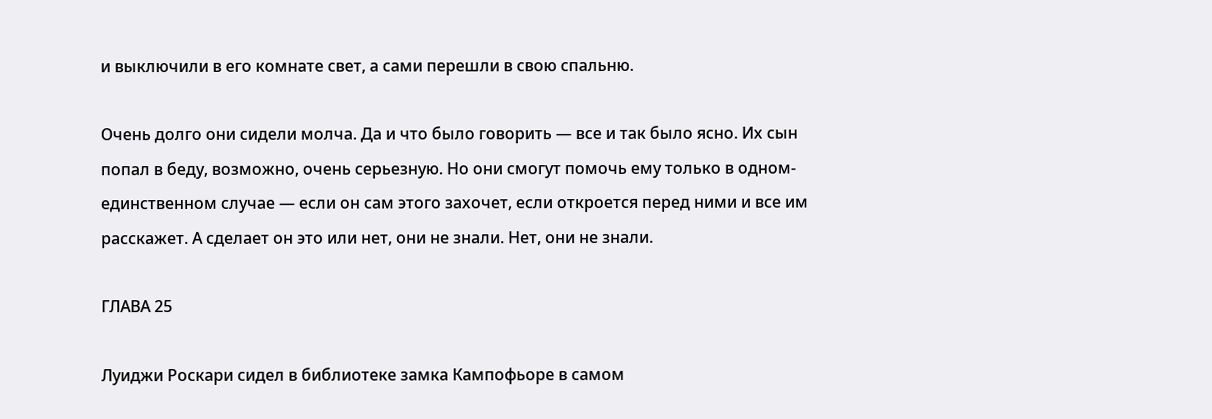и выключили в его комнате свет, а сами перешли в свою спальню.

Очень долго они сидели молча. Да и что было говорить — все и так было ясно. Их сын попал в беду, возможно, очень серьезную. Но они смогут помочь ему только в одном-единственном случае — если он сам этого захочет, если откроется перед ними и все им расскажет. А сделает он это или нет, они не знали. Нет, они не знали.

ГЛАВА 25

Луиджи Роскари сидел в библиотеке замка Кампофьоре в самом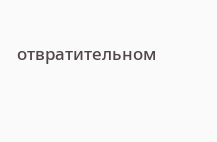отвратительном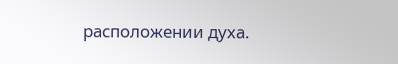расположении духа.